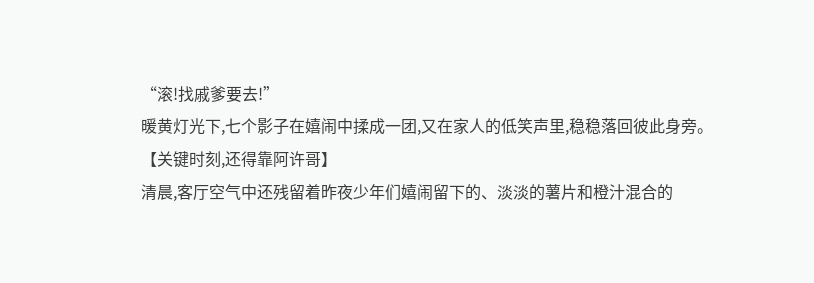“滚!找戚爹要去!”
暖黄灯光下,七个影子在嬉闹中揉成一团,又在家人的低笑声里,稳稳落回彼此身旁。
【关键时刻,还得靠阿许哥】
清晨,客厅空气中还残留着昨夜少年们嬉闹留下的、淡淡的薯片和橙汁混合的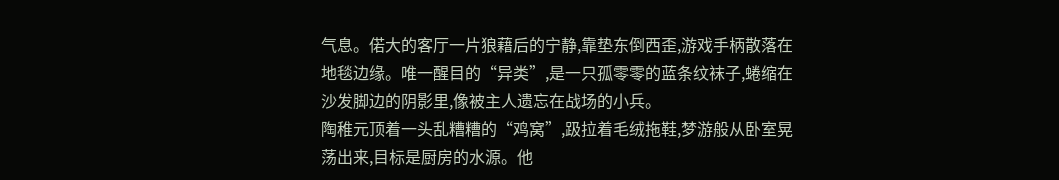气息。偌大的客厅一片狼藉后的宁静,靠垫东倒西歪,游戏手柄散落在地毯边缘。唯一醒目的“异类”,是一只孤零零的蓝条纹袜子,蜷缩在沙发脚边的阴影里,像被主人遗忘在战场的小兵。
陶稚元顶着一头乱糟糟的“鸡窝”,趿拉着毛绒拖鞋,梦游般从卧室晃荡出来,目标是厨房的水源。他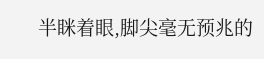半眯着眼,脚尖毫无预兆的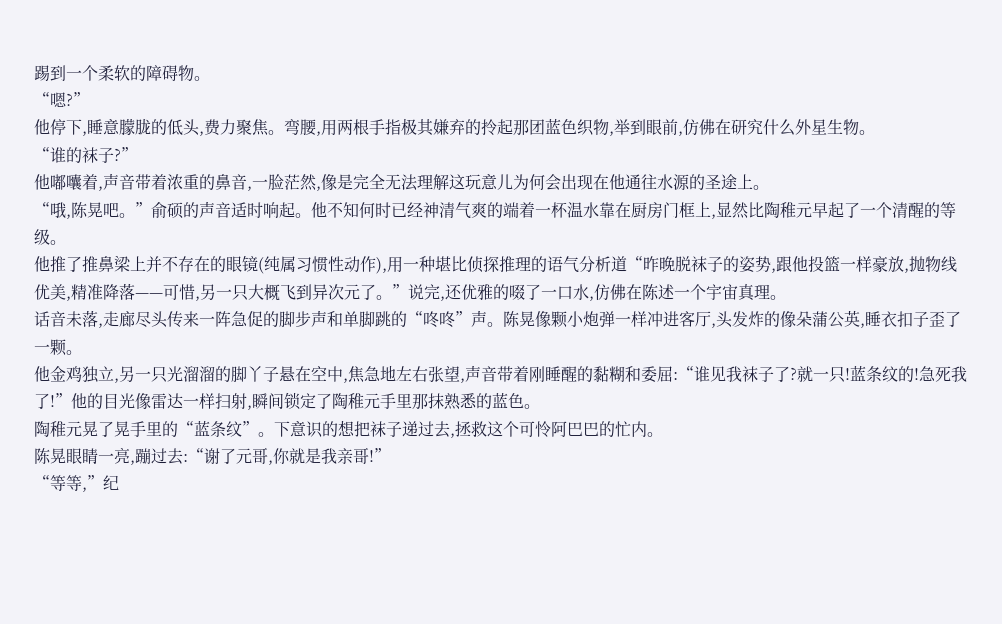踢到一个柔软的障碍物。
“嗯?”
他停下,睡意朦胧的低头,费力聚焦。弯腰,用两根手指极其嫌弃的拎起那团蓝色织物,举到眼前,仿佛在研究什么外星生物。
“谁的袜子?”
他嘟囔着,声音带着浓重的鼻音,一脸茫然,像是完全无法理解这玩意儿为何会出现在他通往水源的圣途上。
“哦,陈晃吧。”俞硕的声音适时响起。他不知何时已经神清气爽的端着一杯温水靠在厨房门框上,显然比陶稚元早起了一个清醒的等级。
他推了推鼻梁上并不存在的眼镜(纯属习惯性动作),用一种堪比侦探推理的语气分析道“昨晚脱袜子的姿势,跟他投篮一样豪放,抛物线优美,精准降落——可惜,另一只大概飞到异次元了。”说完,还优雅的啜了一口水,仿佛在陈述一个宇宙真理。
话音未落,走廊尽头传来一阵急促的脚步声和单脚跳的“咚咚”声。陈晃像颗小炮弹一样冲进客厅,头发炸的像朵蒲公英,睡衣扣子歪了一颗。
他金鸡独立,另一只光溜溜的脚丫子悬在空中,焦急地左右张望,声音带着刚睡醒的黏糊和委屈:“谁见我袜子了?就一只!蓝条纹的!急死我了!”他的目光像雷达一样扫射,瞬间锁定了陶稚元手里那抹熟悉的蓝色。
陶稚元晃了晃手里的“蓝条纹”。下意识的想把袜子递过去,拯救这个可怜阿巴巴的忙内。
陈晃眼睛一亮,蹦过去:“谢了元哥,你就是我亲哥!”
“等等,”纪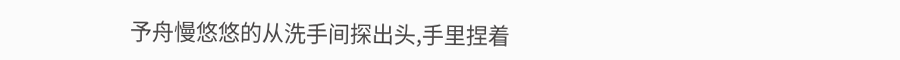予舟慢悠悠的从洗手间探出头,手里捏着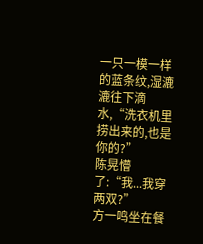一只一模一样的蓝条纹,湿漉漉往下滴水,“洗衣机里捞出来的,也是你的?”
陈晃懵了:“我...我穿两双?”
方一鸣坐在餐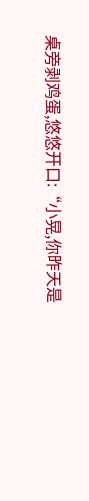桌旁剥鸡蛋,悠悠开口:“小晃,你昨天是